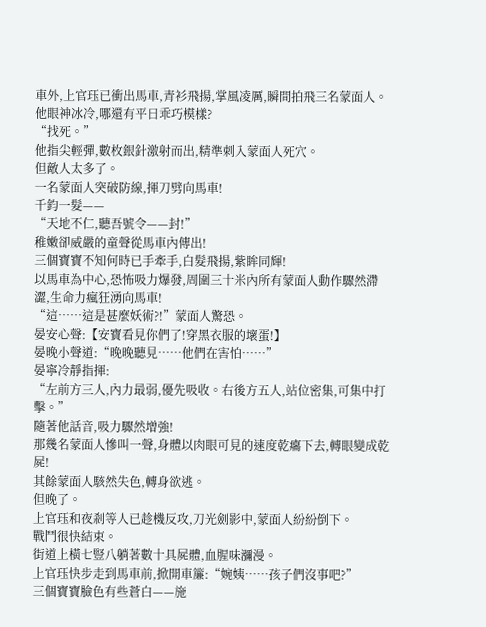車外,上官珏已衝出馬車,青衫飛揚,掌風凌厲,瞬間拍飛三名蒙面人。他眼神冰冷,哪還有平日乖巧模樣?
“找死。”
他指尖輕彈,數枚銀針激射而出,精準刺入蒙面人死穴。
但敵人太多了。
一名蒙面人突破防線,揮刀劈向馬車!
千鈞一髮——
“天地不仁,聽吾號令——封!”
稚嫩卻威嚴的童聲從馬車內傳出!
三個寶寶不知何時已手牽手,白髮飛揚,紫眸同輝!
以馬車為中心,恐怖吸力爆發,周圍三十米內所有蒙面人動作驟然滯澀,生命力瘋狂湧向馬車!
“這……這是甚麼妖術?!”蒙面人驚恐。
晏安心聲:【安寶看見你們了!穿黑衣服的壞蛋!】
晏晚小聲道:“晚晚聽見……他們在害怕……”
晏寧冷靜指揮:
“左前方三人,內力最弱,優先吸收。右後方五人,站位密集,可集中打擊。”
隨著他話音,吸力驟然增強!
那幾名蒙面人慘叫一聲,身體以肉眼可見的速度乾癟下去,轉眼變成乾屍!
其餘蒙面人駭然失色,轉身欲逃。
但晚了。
上官珏和夜剎等人已趁機反攻,刀光劍影中,蒙面人紛紛倒下。
戰鬥很快結束。
街道上橫七豎八躺著數十具屍體,血腥味瀰漫。
上官珏快步走到馬車前,掀開車簾:“婉姨……孩子們沒事吧?”
三個寶寶臉色有些蒼白——施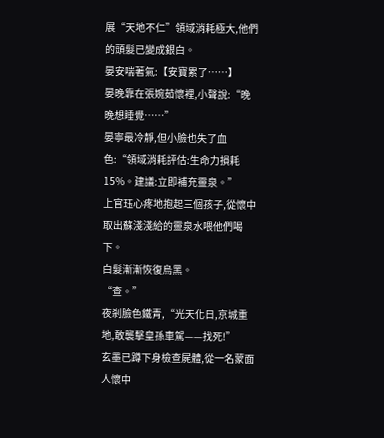展“天地不仁”領域消耗極大,他們的頭髮已變成銀白。
晏安喘著氣:【安寶累了……】
晏晚靠在張婉茹懷裡,小聲說:“晚晚想睡覺……”
晏寧最冷靜,但小臉也失了血色:“領域消耗評估:生命力損耗15%。建議:立即補充靈泉。”
上官珏心疼地抱起三個孩子,從懷中取出蘇淺淺給的靈泉水喂他們喝下。
白髮漸漸恢復烏黑。
“查。”
夜剎臉色鐵青,“光天化日,京城重地,敢襲擊皇孫車駕——找死!”
玄墨已蹲下身檢查屍體,從一名蒙面人懷中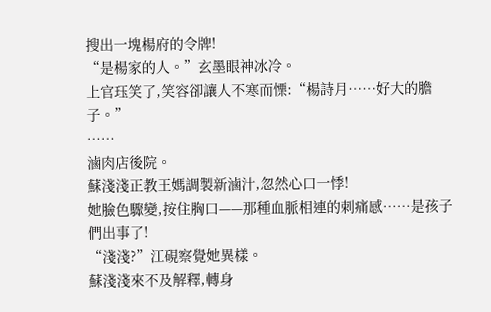搜出一塊楊府的令牌!
“是楊家的人。”玄墨眼神冰冷。
上官珏笑了,笑容卻讓人不寒而慄:“楊詩月……好大的膽子。”
……
滷肉店後院。
蘇淺淺正教王媽調製新滷汁,忽然心口一悸!
她臉色驟變,按住胸口——那種血脈相連的刺痛感……是孩子們出事了!
“淺淺?”江硯察覺她異樣。
蘇淺淺來不及解釋,轉身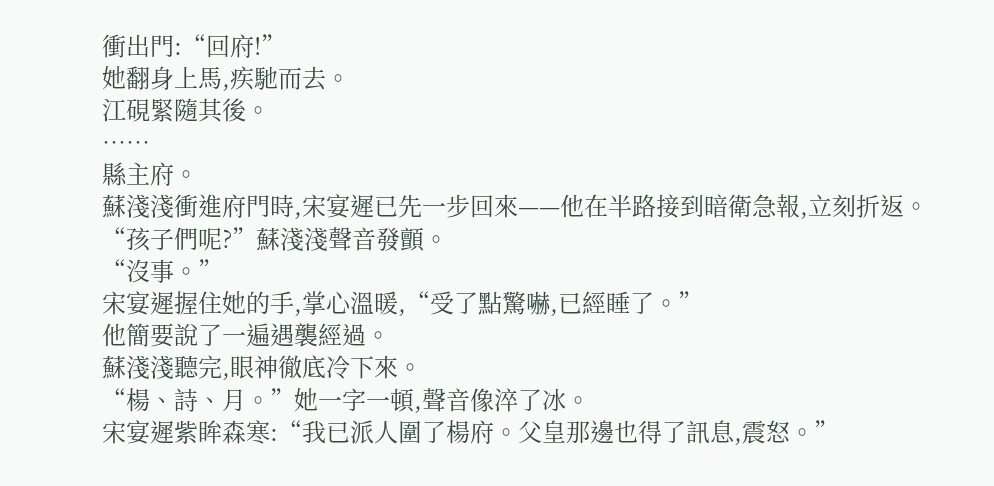衝出門:“回府!”
她翻身上馬,疾馳而去。
江硯緊隨其後。
……
縣主府。
蘇淺淺衝進府門時,宋宴遲已先一步回來——他在半路接到暗衛急報,立刻折返。
“孩子們呢?”蘇淺淺聲音發顫。
“沒事。”
宋宴遲握住她的手,掌心溫暖,“受了點驚嚇,已經睡了。”
他簡要說了一遍遇襲經過。
蘇淺淺聽完,眼神徹底冷下來。
“楊、詩、月。”她一字一頓,聲音像淬了冰。
宋宴遲紫眸森寒:“我已派人圍了楊府。父皇那邊也得了訊息,震怒。”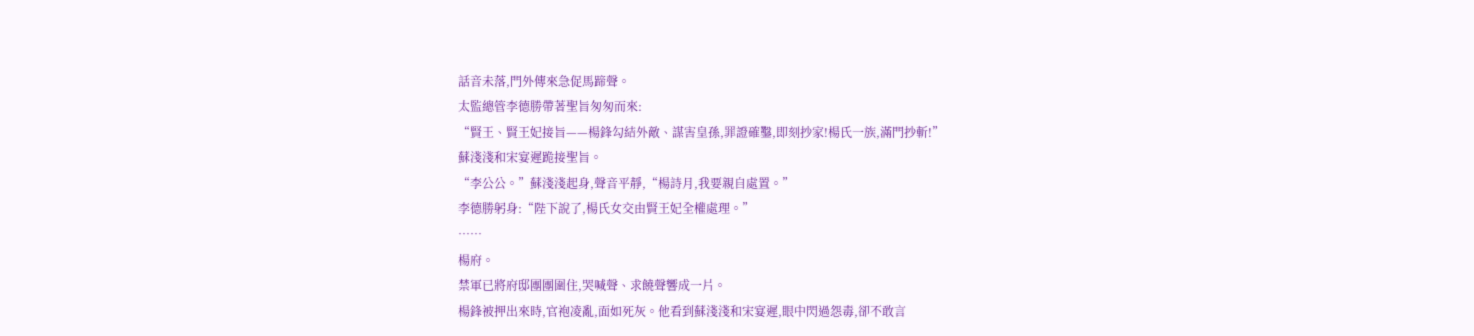話音未落,門外傳來急促馬蹄聲。
太監總管李德勝帶著聖旨匆匆而來:
“賢王、賢王妃接旨——楊鋒勾結外敵、謀害皇孫,罪證確鑿,即刻抄家!楊氏一族,滿門抄斬!”
蘇淺淺和宋宴遲跪接聖旨。
“李公公。”蘇淺淺起身,聲音平靜,“楊詩月,我要親自處置。”
李德勝躬身:“陛下說了,楊氏女交由賢王妃全權處理。”
……
楊府。
禁軍已將府邸團團圍住,哭喊聲、求饒聲響成一片。
楊鋒被押出來時,官袍凌亂,面如死灰。他看到蘇淺淺和宋宴遲,眼中閃過怨毒,卻不敢言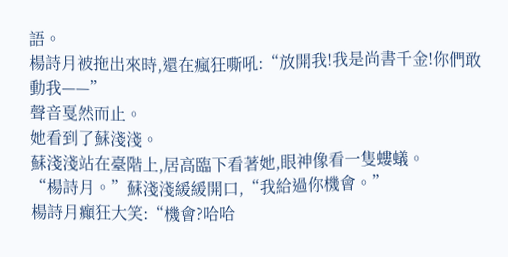語。
楊詩月被拖出來時,還在瘋狂嘶吼:“放開我!我是尚書千金!你們敢動我——”
聲音戛然而止。
她看到了蘇淺淺。
蘇淺淺站在臺階上,居高臨下看著她,眼神像看一隻螻蟻。
“楊詩月。”蘇淺淺緩緩開口,“我給過你機會。”
楊詩月癲狂大笑:“機會?哈哈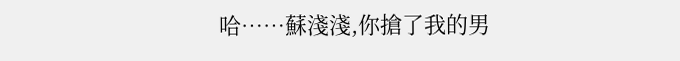哈……蘇淺淺,你搶了我的男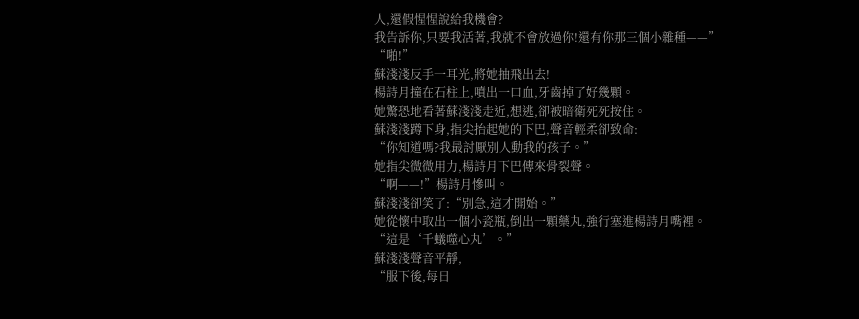人,還假惺惺說給我機會?
我告訴你,只要我活著,我就不會放過你!還有你那三個小雜種——”
“啪!”
蘇淺淺反手一耳光,將她抽飛出去!
楊詩月撞在石柱上,噴出一口血,牙齒掉了好幾顆。
她驚恐地看著蘇淺淺走近,想逃,卻被暗衛死死按住。
蘇淺淺蹲下身,指尖抬起她的下巴,聲音輕柔卻致命:
“你知道嗎?我最討厭別人動我的孩子。”
她指尖微微用力,楊詩月下巴傳來骨裂聲。
“啊——!”楊詩月慘叫。
蘇淺淺卻笑了:“別急,這才開始。”
她從懷中取出一個小瓷瓶,倒出一顆藥丸,強行塞進楊詩月嘴裡。
“這是‘千蟻噬心丸’。”
蘇淺淺聲音平靜,
“服下後,每日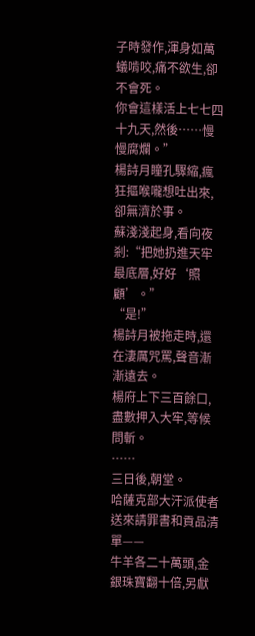子時發作,渾身如萬蟻啃咬,痛不欲生,卻不會死。
你會這樣活上七七四十九天,然後……慢慢腐爛。”
楊詩月瞳孔驟縮,瘋狂摳喉嚨想吐出來,卻無濟於事。
蘇淺淺起身,看向夜剎:“把她扔進天牢最底層,好好‘照顧’。”
“是!”
楊詩月被拖走時,還在淒厲咒罵,聲音漸漸遠去。
楊府上下三百餘口,盡數押入大牢,等候問斬。
……
三日後,朝堂。
哈薩克部大汗派使者送來請罪書和貢品清單——
牛羊各二十萬頭,金銀珠寶翻十倍,另獻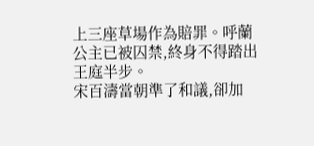上三座草場作為賠罪。呼蘭公主已被囚禁,終身不得踏出王庭半步。
宋百濤當朝準了和議,卻加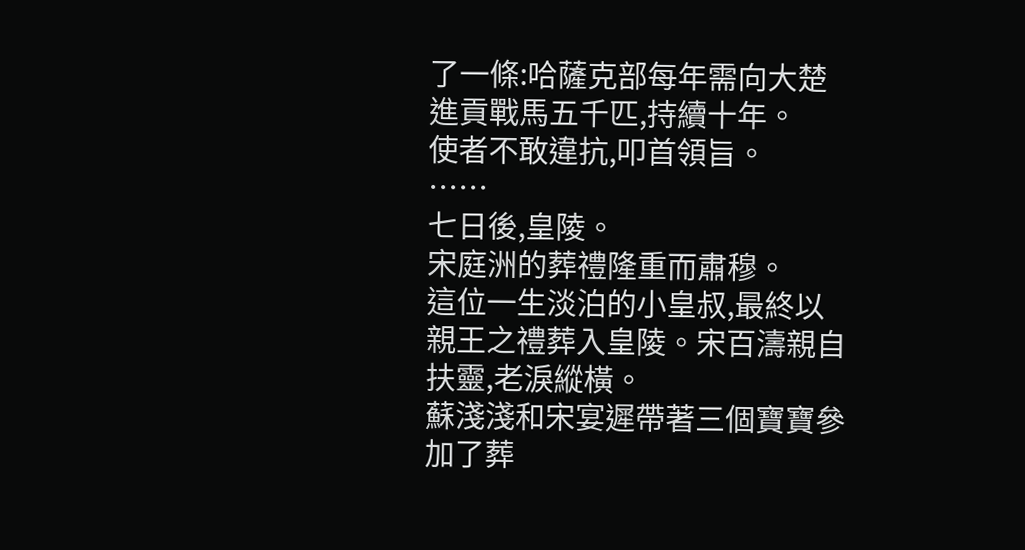了一條:哈薩克部每年需向大楚進貢戰馬五千匹,持續十年。
使者不敢違抗,叩首領旨。
……
七日後,皇陵。
宋庭洲的葬禮隆重而肅穆。
這位一生淡泊的小皇叔,最終以親王之禮葬入皇陵。宋百濤親自扶靈,老淚縱橫。
蘇淺淺和宋宴遲帶著三個寶寶參加了葬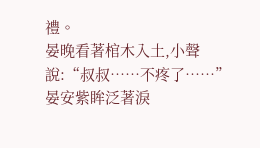禮。
晏晚看著棺木入土,小聲說:“叔叔……不疼了……”
晏安紫眸泛著淚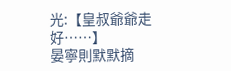光:【皇叔爺爺走好……】
晏寧則默默摘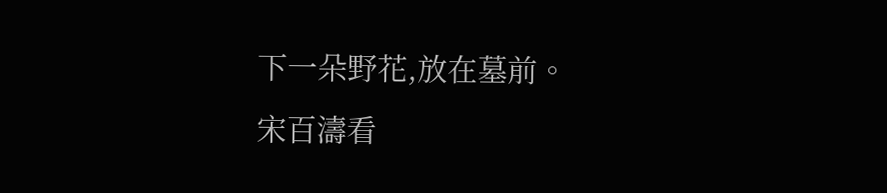下一朵野花,放在墓前。
宋百濤看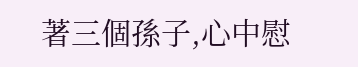著三個孫子,心中慰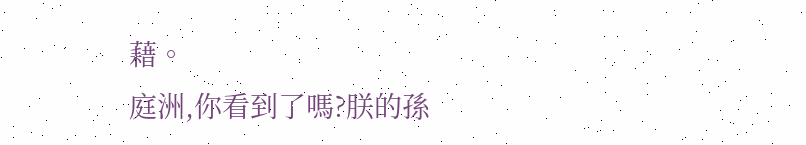藉。
庭洲,你看到了嗎?朕的孫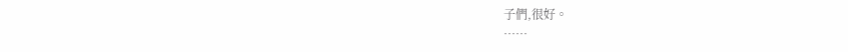子們,很好。
……